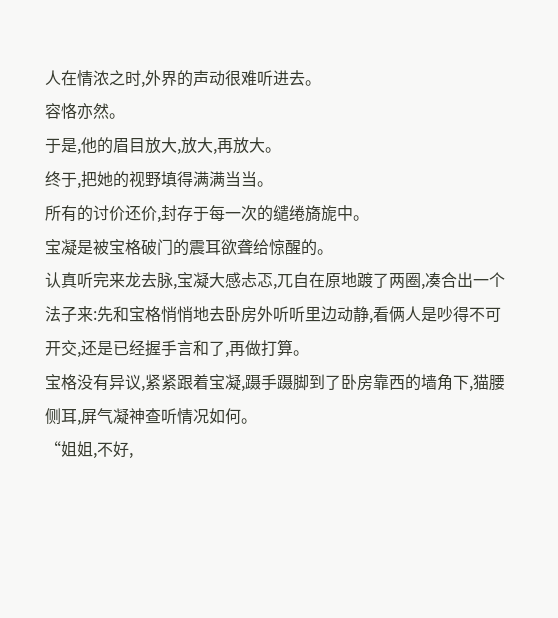人在情浓之时,外界的声动很难听进去。
容恪亦然。
于是,他的眉目放大,放大,再放大。
终于,把她的视野填得满满当当。
所有的讨价还价,封存于每一次的缱绻旖旎中。
宝凝是被宝格破门的震耳欲聋给惊醒的。
认真听完来龙去脉,宝凝大感忐忑,兀自在原地踱了两圈,凑合出一个法子来:先和宝格悄悄地去卧房外听听里边动静,看俩人是吵得不可开交,还是已经握手言和了,再做打算。
宝格没有异议,紧紧跟着宝凝,蹑手蹑脚到了卧房靠西的墙角下,猫腰侧耳,屏气凝神查听情况如何。
“姐姐,不好,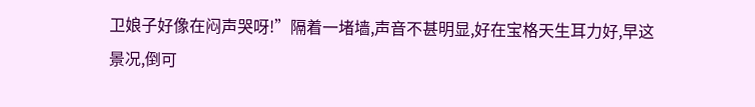卫娘子好像在闷声哭呀!”隔着一堵墙,声音不甚明显,好在宝格天生耳力好,早这景况,倒可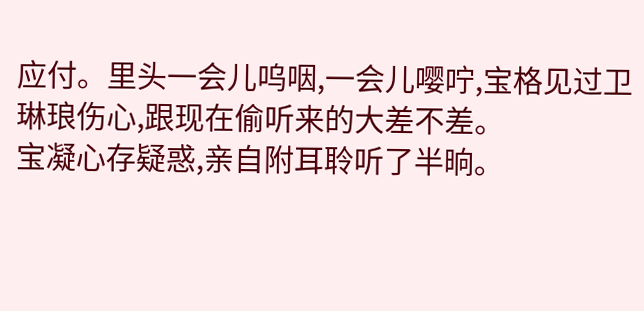应付。里头一会儿呜咽,一会儿嘤咛,宝格见过卫琳琅伤心,跟现在偷听来的大差不差。
宝凝心存疑惑,亲自附耳聆听了半晌。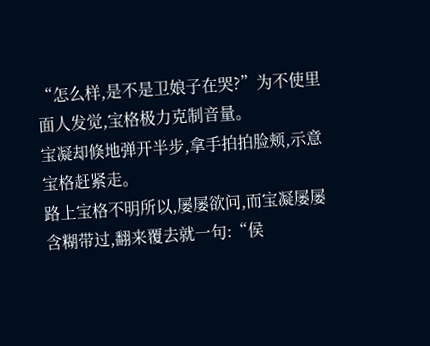“怎么样,是不是卫娘子在哭?”为不使里面人发觉,宝格极力克制音量。
宝凝却倏地弹开半步,拿手拍拍脸颊,示意宝格赶紧走。
路上宝格不明所以,屡屡欲问,而宝凝屡屡含糊带过,翻来覆去就一句:“侯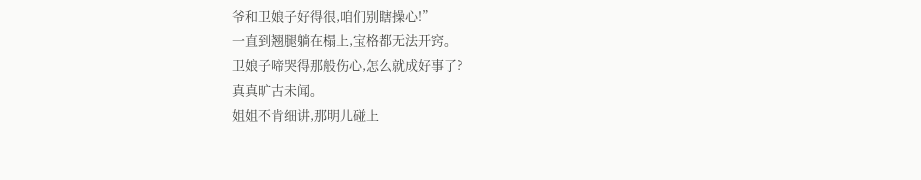爷和卫娘子好得很,咱们别瞎操心!”
一直到翘腿躺在榻上,宝格都无法开窍。
卫娘子啼哭得那般伤心,怎么就成好事了?
真真旷古未闻。
姐姐不肯细讲,那明儿碰上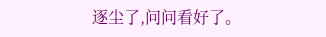逐尘了,问问看好了。